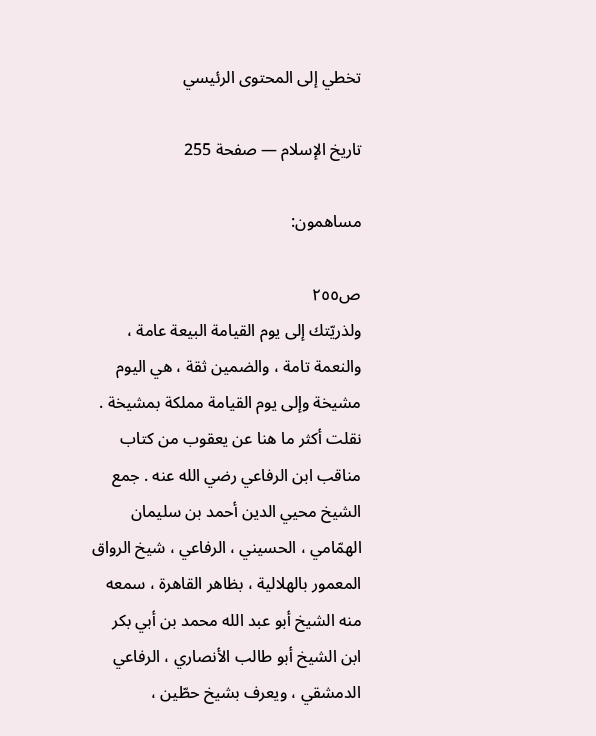تخطي إلى المحتوى الرئيسي

تاريخ الإسلام — صفحة 255

مساهمون:

ص٢٥٥
ولذريّتك إلى يوم القيامة البيعة عامة ، والنعمة تامة ، والضمين ثقة ، هي اليوم مشيخة وإلى يوم القيامة مملكة بمشيخة . نقلت أكثر ما هنا عن يعقوب من كتاب مناقب ابن الرفاعي رضي الله عنه . جمع الشيخ محيي الدين أحمد بن سليمان الهمّامي ، الحسيني ، الرفاعي ، شيخ الرواق المعمور بالهلالية ، بظاهر القاهرة ، سمعه منه الشيخ أبو عبد الله محمد بن أبي بكر ابن الشيخ أبو طالب الأنصاري ، الرفاعي الدمشقي ، ويعرف بشيخ حطّين ،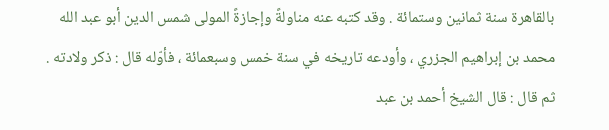بالقاهرة سنة ثمانين وستمائة . وقد كتبه عنه مناولةً وإجازةً المولى شمس الدين أبو عبد الله محمد بن إبراهيم الجزري ، وأودعه تاريخه في سنة خمس وسبعمائة ، فأوّله قال : ذكر ولادته . ثم قال : قال الشيخ أحمد بن عبد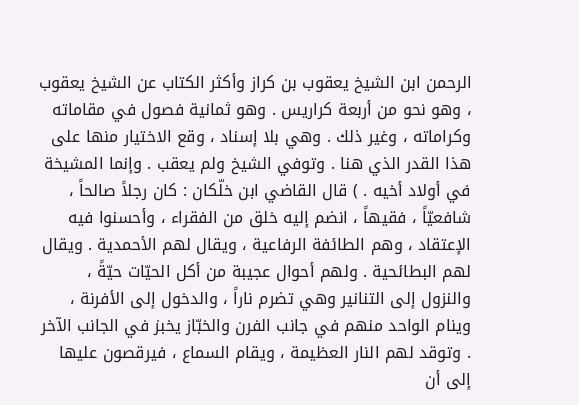الرحمن ابن الشيخ يعقوب بن كراز وأكثر الكتاب عن الشيخ يعقوب ، وهو نحو من أربعة كراريس . وهو ثمانية فصول في مقاماته وكراماته ، وغير ذلك . وهي بلا إسناد ، وقع الاختيار منها على هذا القدر الذي هنا . وتوفي الشيخ ولم يعقب . وإنما المشيخة في أولاد أخيه . ) قال القاضي ابن خلّكان : كان رجلاً صالحاً ، شافعيّاً ، فقيهاً ، انضم إليه خلق من الفقراء ، وأحسنوا فيه الإعتقاد ، وهم الطائفة الرفاعية ، ويقال لهم الأحمدية . ويقال لهم البطائحية . ولهم أحوال عجيبة من أكل الحيّات حيّةً ، والنزول إلى التنانير وهي تضرم ناراً ، والدخول إلى الأفرنة ، وينام الواحد منهم في جانب الفرن والخبّاز يخبز في الجانب الآخر . وتوقد لهم النار العظيمة ، ويقام السماع ، فيرقصون عليها إلى أن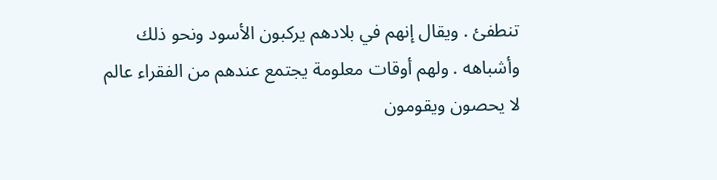تنطفئ . ويقال إنهم في بلادهم يركبون الأسود ونحو ذلك وأشباهه . ولهم أوقات معلومة يجتمع عندهم من الفقراء عالم لا يحصون ويقومون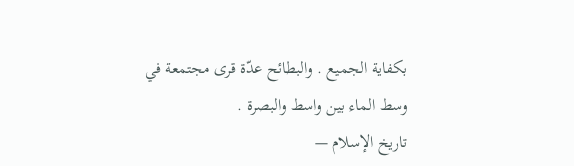بكفاية الجميع . والبطائح عدّة قرى مجتمعة في وسط الماء بين واسط والبصرة .
تاريخ الإسلام —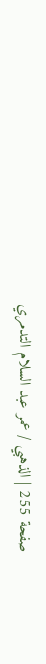صفحة 255 | الذهبي / عمر عبد السلام التدمري